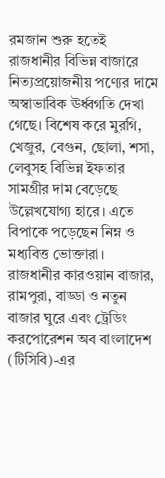রমজান শুরু হতেই রাজধানীর বিভিন্ন বাজারে নিত্যপ্রয়োজনীয় পণ্যের দামে অস্বাভাবিক ঊর্ধ্বগতি দেখা গেছে। বিশেষ করে মুরগি, খেজুর, বেগুন, ছোলা, শসা, লেবুসহ বিভিন্ন ইফতার সামগ্রীর দাম বেড়েছে উল্লেখযোগ্য হারে। এতে বিপাকে পড়েছেন নিম্ন ও মধ্যবিত্ত ভোক্তারা।
রাজধানীর কারওয়ান বাজার, রামপুরা, বাড্ডা ও নতুন বাজার ঘুরে এবং ট্রেডিং করপোরেশন অব বাংলাদেশ (টিসিবি)-এর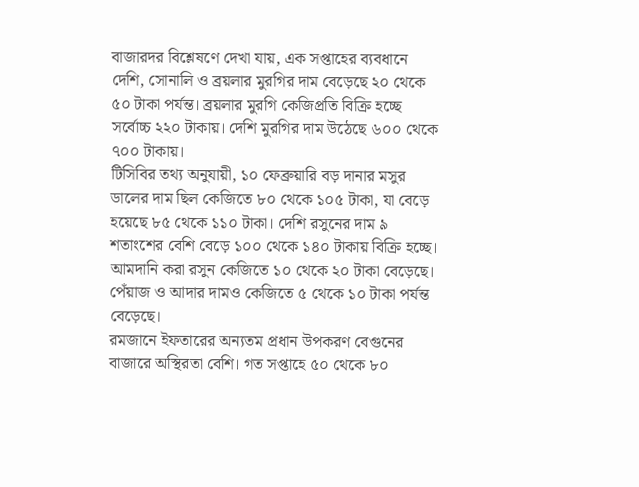বাজারদর বিশ্লেষণে দেখা যায়, এক সপ্তাহের ব্যবধানে দেশি, সোনালি ও ব্রয়লার মুরগির দাম বেড়েছে ২০ থেকে ৫০ টাকা পর্যন্ত। ব্রয়লার মুরগি কেজিপ্রতি বিক্রি হচ্ছে সর্বোচ্চ ২২০ টাকায়। দেশি মুরগির দাম উঠেছে ৬০০ থেকে ৭০০ টাকায়।
টিসিবির তথ্য অনুযায়ী, ১০ ফেব্রুয়ারি বড় দানার মসুর ডালের দাম ছিল কেজিতে ৮০ থেকে ১০৫ টাকা, যা বেড়ে হয়েছে ৮৫ থেকে ১১০ টাকা। দেশি রসুনের দাম ৯ শতাংশের বেশি বেড়ে ১০০ থেকে ১৪০ টাকায় বিক্রি হচ্ছে। আমদানি করা রসুন কেজিতে ১০ থেকে ২০ টাকা বেড়েছে। পেঁয়াজ ও আদার দামও কেজিতে ৫ থেকে ১০ টাকা পর্যন্ত বেড়েছে।
রমজানে ইফতারের অন্যতম প্রধান উপকরণ বেগুনের বাজারে অস্থিরতা বেশি। গত সপ্তাহে ৫০ থেকে ৮০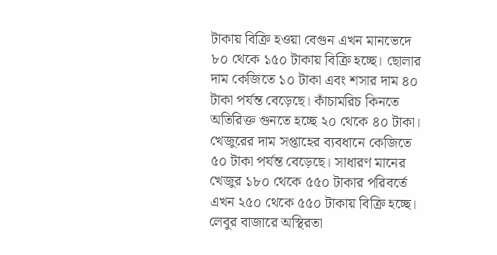টাকায় বিক্রি হওয়া বেগুন এখন মানভেদে ৮০ থেকে ১৫০ টাকায় বিক্রি হচ্ছে। ছোলার দাম কেজিতে ১০ টাকা এবং শসার দাম ৪০ টাকা পর্যন্ত বেড়েছে। কাঁচামরিচ কিনতে অতিরিক্ত গুনতে হচ্ছে ২০ থেকে ৪০ টাকা।
খেজুরের দাম সপ্তাহের ব্যবধানে কেজিতে ৫০ টাকা পর্যন্ত বেড়েছে। সাধারণ মানের খেজুর ১৮০ থেকে ৫৫০ টাকার পরিবর্তে এখন ২৫০ থেকে ৫৫০ টাকায় বিক্রি হচ্ছে। লেবুর বাজারে অস্থিরতা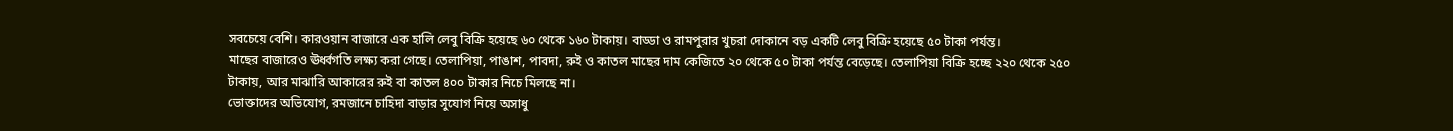সবচেয়ে বেশি। কারওয়ান বাজারে এক হালি লেবু বিক্রি হয়েছে ৬০ থেকে ১৬০ টাকায়। বাড্ডা ও রামপুরার খুচরা দোকানে বড় একটি লেবু বিক্রি হয়েছে ৫০ টাকা পর্যন্ত।
মাছের বাজারেও ঊর্ধ্বগতি লক্ষ্য করা গেছে। তেলাপিয়া, পাঙাশ, পাবদা, রুই ও কাতল মাছের দাম কেজিতে ২০ থেকে ৫০ টাকা পর্যন্ত বেড়েছে। তেলাপিয়া বিক্রি হচ্ছে ২২০ থেকে ২৫০ টাকায়, আর মাঝারি আকারের রুই বা কাতল ৪০০ টাকার নিচে মিলছে না।
ভোক্তাদের অভিযোগ, রমজানে চাহিদা বাড়ার সুযোগ নিয়ে অসাধু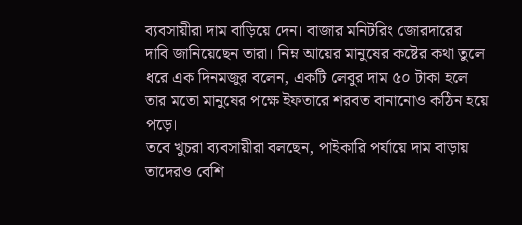ব্যবসায়ীরা দাম বাড়িয়ে দেন। বাজার মনিটরিং জোরদারের দাবি জানিয়েছেন তারা। নিম্ন আয়ের মানুষের কষ্টের কথা তুলে ধরে এক দিনমজুর বলেন, একটি লেবুর দাম ৫০ টাকা হলে তার মতো মানুষের পক্ষে ইফতারে শরবত বানানোও কঠিন হয়ে পড়ে।
তবে খুচরা ব্যবসায়ীরা বলছেন, পাইকারি পর্যায়ে দাম বাড়ায় তাদেরও বেশি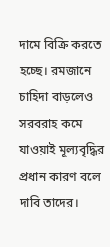দামে বিক্রি করতে হচ্ছে। রমজানে চাহিদা বাড়লেও সরবরাহ কমে যাওয়াই মূল্যবৃদ্ধির প্রধান কারণ বলে দাবি তাদের।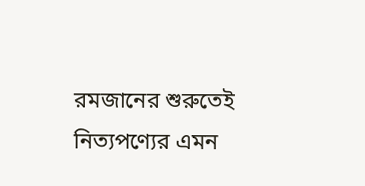রমজানের শুরুতেই নিত্যপণ্যের এমন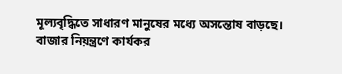মূল্যবৃদ্ধিতে সাধারণ মানুষের মধ্যে অসন্তোষ বাড়ছে। বাজার নিয়ন্ত্রণে কার্যকর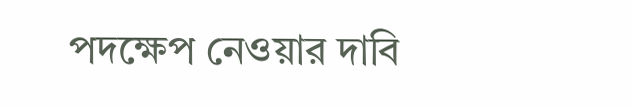পদক্ষেপ নেওয়ার দাবি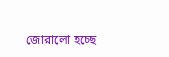জোরালো হচ্ছে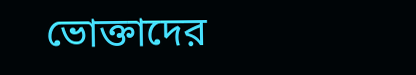ভোক্তাদের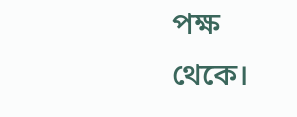পক্ষ থেকে।